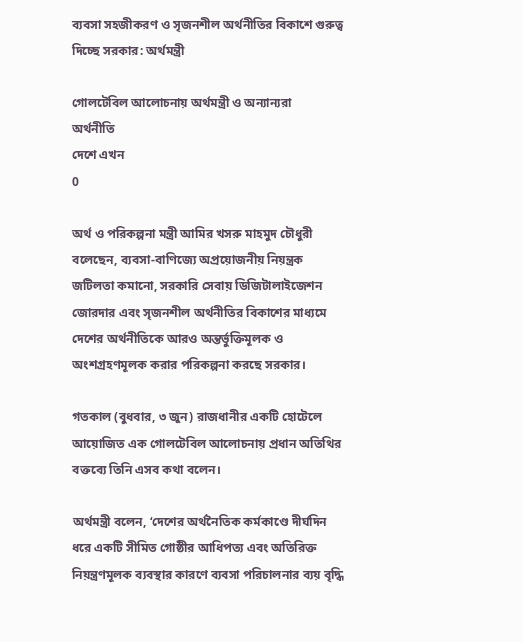ব্যবসা সহজীকরণ ও সৃজনশীল অর্থনীতির বিকাশে গুরুত্ব দিচ্ছে সরকার: অর্থমন্ত্রী

গোলটেবিল আলোচনায় অর্থমন্ত্রী ও অন্যান্যরা
অর্থনীতি
দেশে এখন
0

অর্থ ও পরিকল্পনা মন্ত্রী আমির খসরু মাহমুদ চৌধুরী বলেছেন, ব্যবসা-বাণিজ্যে অপ্রয়োজনীয় নিয়ন্ত্রক জটিলতা কমানো, সরকারি সেবায় ডিজিটালাইজেশন জোরদার এবং সৃজনশীল অর্থনীতির বিকাশের মাধ্যমে দেশের অর্থনীতিকে আরও অন্তর্ভুক্তিমূলক ও অংশগ্রহণমূলক করার পরিকল্পনা করছে সরকার।

গতকাল (বুধবার, ৩ জুন) রাজধানীর একটি হোটেলে আয়োজিত এক গোলটেবিল আলোচনায় প্রধান অতিথির বক্তব্যে তিনি এসব কথা বলেন।

অর্থমন্ত্রী বলেন, ‘দেশের অর্থনৈতিক কর্মকাণ্ডে দীর্ঘদিন ধরে একটি সীমিত গোষ্ঠীর আধিপত্য এবং অতিরিক্ত নিয়ন্ত্রণমূলক ব্যবস্থার কারণে ব্যবসা পরিচালনার ব্যয় বৃদ্ধি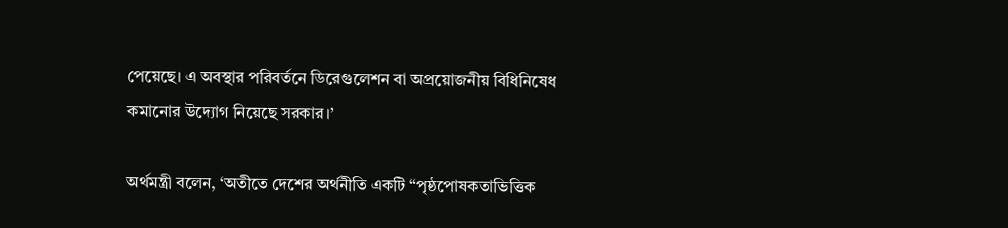পেয়েছে। এ অবস্থার পরিবর্তনে ডিরেগুলেশন বা অপ্রয়োজনীয় বিধিনিষেধ কমানোর উদ্যোগ নিয়েছে সরকার।’

অর্থমন্ত্রী বলেন, ‘অতীতে দেশের অর্থনীতি একটি “পৃষ্ঠপোষকতাভিত্তিক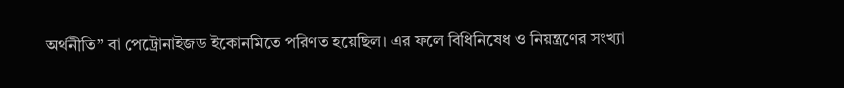অর্থনীতি” বা পেট্রোনাইজড ইকোনমিতে পরিণত হয়েছিল। এর ফলে বিধিনিষেধ ও নিয়ন্ত্রণের সংখ্যা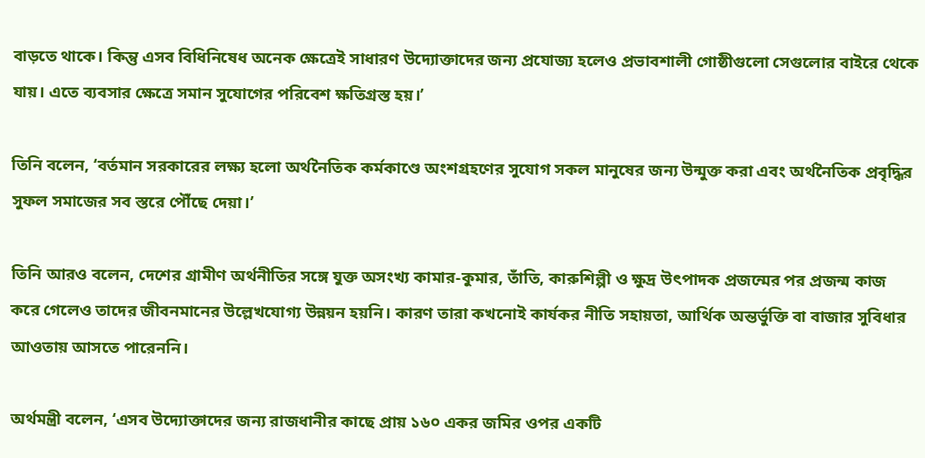বাড়তে থাকে। কিন্তু এসব বিধিনিষেধ অনেক ক্ষেত্রেই সাধারণ উদ্যোক্তাদের জন্য প্রযোজ্য হলেও প্রভাবশালী গোষ্ঠীগুলো সেগুলোর বাইরে থেকে যায়। এতে ব্যবসার ক্ষেত্রে সমান সুযোগের পরিবেশ ক্ষতিগ্রস্ত হয়।’

তিনি বলেন, ‘বর্তমান সরকারের লক্ষ্য হলো অর্থনৈতিক কর্মকাণ্ডে অংশগ্রহণের সুযোগ সকল মানুষের জন্য উন্মুক্ত করা এবং অর্থনৈতিক প্রবৃদ্ধির সুফল সমাজের সব স্তরে পৌঁছে দেয়া।’

তিনি আরও বলেন, দেশের গ্রামীণ অর্থনীতির সঙ্গে যুক্ত অসংখ্য কামার-কুমার, তাঁতি, কারুশিল্পী ও ক্ষুদ্র উৎপাদক প্রজন্মের পর প্রজন্ম কাজ করে গেলেও তাদের জীবনমানের উল্লেখযোগ্য উন্নয়ন হয়নি। কারণ তারা কখনোই কার্যকর নীতি সহায়তা, আর্থিক অন্তর্ভুক্তি বা বাজার সুবিধার আওতায় আসতে পারেননি।

অর্থমন্ত্রী বলেন, ‘এসব উদ্যোক্তাদের জন্য রাজধানীর কাছে প্রায় ১৬০ একর জমির ওপর একটি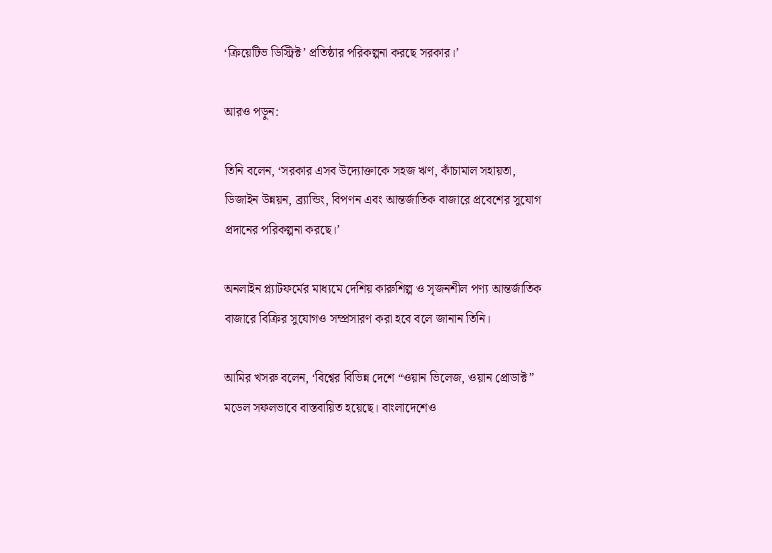‘ক্রিয়েটিভ ডিস্ট্রিক্ট’ প্রতিষ্ঠার পরিকল্পনা করছে সরকার।’

আরও পড়ুন:

তিনি বলেন, ‘সরকার এসব উদ্যোক্তাকে সহজ ঋণ, কাঁচামাল সহায়তা, ডিজাইন উন্নয়ন, ব্র্যান্ডিং, বিপণন এবং আন্তর্জাতিক বাজারে প্রবেশের সুযোগ প্রদানের পরিকল্পনা করছে।’

অনলাইন প্ল্যাটফর্মের মাধ্যমে দেশিয় কারুশিল্প ও সৃজনশীল পণ্য আন্তর্জাতিক বাজারে বিক্রির সুযোগও সম্প্রসারণ করা হবে বলে জানান তিনি।

আমির খসরু বলেন, ‘বিশ্বের বিভিন্ন দেশে “ওয়ান ভিলেজ, ওয়ান প্রোডাক্ট” মডেল সফলভাবে বাস্তবায়িত হয়েছে। বাংলাদেশেও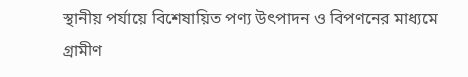স্থানীয় পর্যায়ে বিশেষায়িত পণ্য উৎপাদন ও বিপণনের মাধ্যমে গ্রামীণ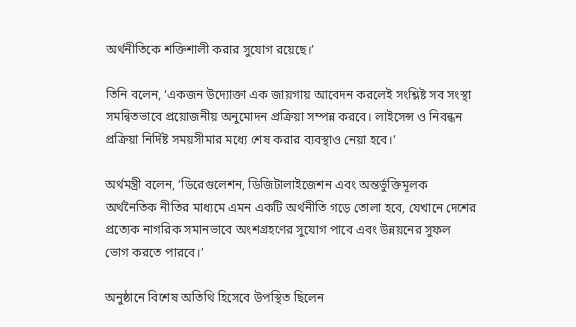অর্থনীতিকে শক্তিশালী করার সুযোগ রয়েছে।’

তিনি বলেন, ‘একজন উদ্যোক্তা এক জায়গায় আবেদন করলেই সংশ্লিষ্ট সব সংস্থা সমন্বিতভাবে প্রয়োজনীয় অনুমোদন প্রক্রিয়া সম্পন্ন করবে। লাইসেন্স ও নিবন্ধন প্রক্রিয়া নির্দিষ্ট সময়সীমার মধ্যে শেষ করার ব্যবস্থাও নেয়া হবে।’

অর্থমন্ত্রী বলেন, ‘ডিরেগুলেশন, ডিজিটালাইজেশন এবং অন্তর্ভুক্তিমূলক অর্থনৈতিক নীতির মাধ্যমে এমন একটি অর্থনীতি গড়ে তোলা হবে, যেখানে দেশের প্রত্যেক নাগরিক সমানভাবে অংশগ্রহণের সুযোগ পাবে এবং উন্নয়নের সুফল ভোগ করতে পারবে।’

অনুষ্ঠানে বিশেষ অতিথি হিসেবে উপস্থিত ছিলেন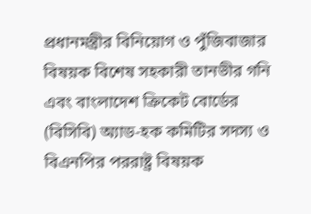প্রধানমন্ত্রীর বিনিয়োগ ও পুঁজিবাজার বিষয়ক বিশেষ সহকারী তানভীর গনি এবং বাংলাদেশ ক্রিকেট বোর্ডের (বিসিবি) অ্যাড-হক কমিটির সদস্য ও বিএনপির পররাষ্ট্র বিষয়ক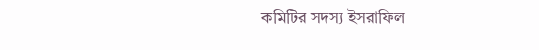কমিটির সদস্য ইসরাফিল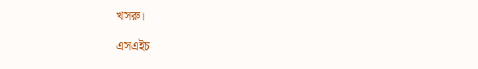খসরু।

এসএইচ